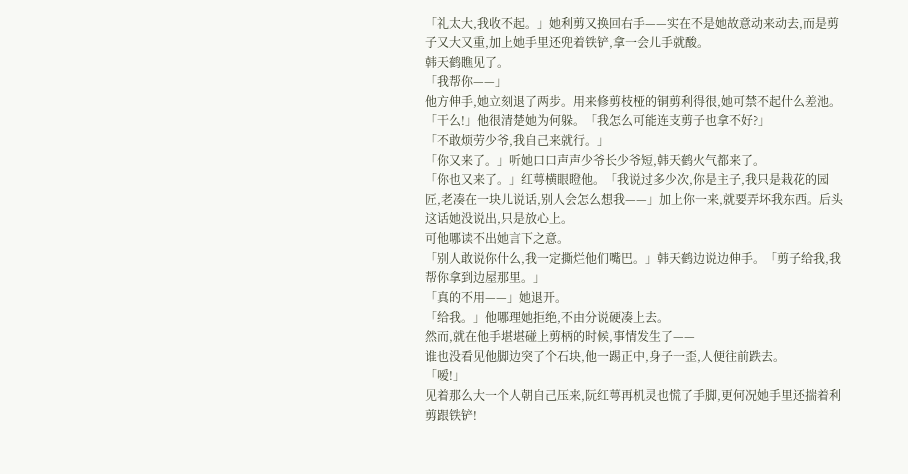「礼太大,我收不起。」她利剪又换回右手——实在不是她故意动来动去,而是剪子又大又重,加上她手里还兜着铁铲,拿一会儿手就酸。
韩天鹤瞧见了。
「我帮你——」
他方伸手,她立刻退了两步。用来修剪枝桠的铜剪利得很,她可禁不起什么差池。
「干么!」他很清楚她为何躲。「我怎么可能连支剪子也拿不好?」
「不敢烦劳少爷,我自己来就行。」
「你又来了。」听她口口声声少爷长少爷短,韩天鹤火气都来了。
「你也又来了。」红萼横眼瞪他。「我说过多少次,你是主子,我只是栽花的园匠,老凑在一块儿说话,别人会怎么想我——」加上你一来,就要弄坏我东西。后头这话她没说出,只是放心上。
可他哪读不出她言下之意。
「别人敢说你什么,我一定撕烂他们嘴巴。」韩天鹤边说边伸手。「剪子给我,我帮你拿到边屋那里。」
「真的不用——」她退开。
「给我。」他哪理她拒绝,不由分说硬凑上去。
然而,就在他手堪堪碰上剪柄的时候,事情发生了——
谁也没看见他脚边突了个石块,他一踢正中,身子一歪,人便往前跌去。
「嗳!」
见着那么大一个人朝自己压来,阮红萼再机灵也慌了手脚,更何况她手里还揣着利剪跟铁铲!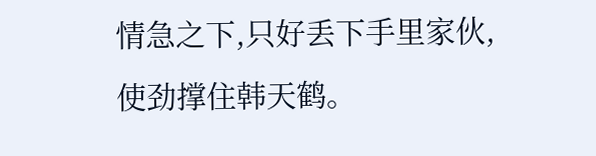情急之下,只好丢下手里家伙,使劲撑住韩天鹤。